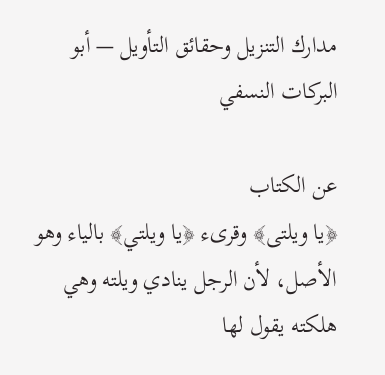مدارك التنزيل وحقائق التأويل — أبو البركات النسفي

عن الكتاب
﴿يا ويلتى﴾ وقرىء ﴿يا ويلتي﴾ بالياء وهو الأصل، لأن الرجل ينادي ويلته وهي هلكته يقول لها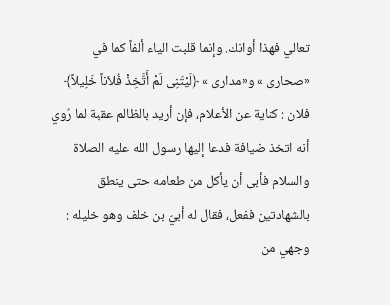تعالي فهذا أوانك. وإنما قلبت الياء ألفاً كما في «صحارى » و«مدارى » ﴿لَيْتَنِى لَمْ أَتَّخِذْ فُلاَناً خَلِيلاً﴾ فلان : كناية عن الأعلام، فإن أريد بالظالم عقبة لما رُوي أنه اتخذ ضيافة فدعا إليها رسول الله عليه الصلاة والسلام فأبى أن يأكل من طعامه حتى ينطق بالشهادتين ففعل، فقال له أبيّ بن خلف وهو خليله : وجهي من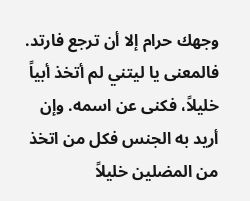وجهك حرام إلا أن ترجع فارتد. فالمعنى يا ليتني لم أتخذ أبياً خليلاً، فكنى عن اسمه. وإن أريد به الجنس فكل من اتخذ من المضلين خليلاً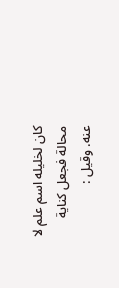كان لخليله اسم علم لا محالة فجعل كناية عنه. وقيل :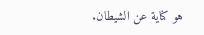هو كناية عن الشيطان.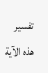تفسير هذه الآية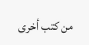من كتب أخرى